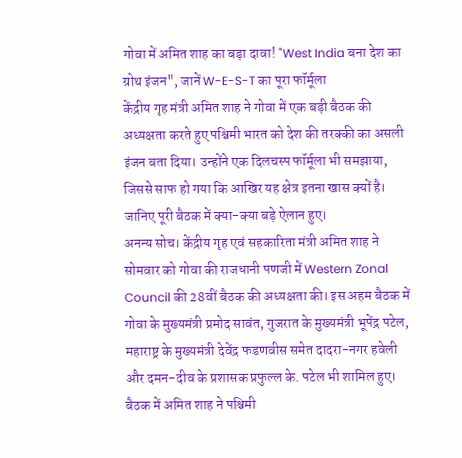गोवा में अमित शाह का बड़ा दावा! "West India बना देश का ग्रोथ इंजन", जानें W-E-S-T का पूरा फॉर्मूला
केंद्रीय गृह मंत्री अमित शाह ने गोवा में एक बड़ी बैठक की अध्यक्षता करते हुए पश्चिमी भारत को देश की तरक्की का असली इंजन बता दिया। उन्होंने एक दिलचस्प फॉर्मूला भी समझाया, जिससे साफ हो गया कि आखिर यह क्षेत्र इतना खास क्यों है। जानिए पूरी बैठक में क्या-क्या बड़े ऐलान हुए।
अनन्य सोच। केंद्रीय गृह एवं सहकारिता मंत्री अमित शाह ने सोमवार को गोवा की राजधानी पणजी में Western Zonal Council की 28वीं बैठक की अध्यक्षता की। इस अहम बैठक में गोवा के मुख्यमंत्री प्रमोद सावंत, गुजरात के मुख्यमंत्री भूपेंद्र पटेल, महाराष्ट्र के मुख्यमंत्री देवेंद्र फडणवीस समेत दादरा-नगर हवेली और दमन-दीव के प्रशासक प्रफुल्ल के. पटेल भी शामिल हुए।
बैठक में अमित शाह ने पश्चिमी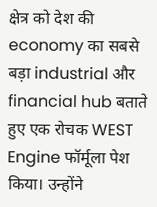क्षेत्र को देश की economy का सबसे बड़ा industrial और financial hub बताते हुए एक रोचक WEST Engine फॉर्मूला पेश किया। उन्होंने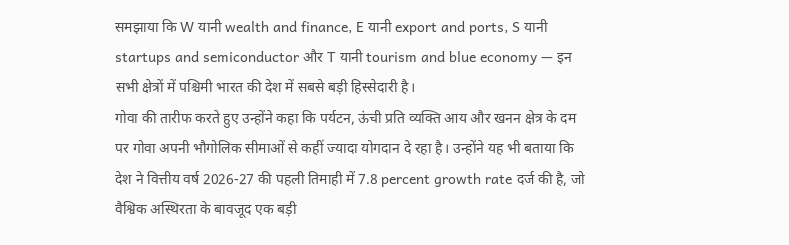समझाया कि W यानी wealth and finance, E यानी export and ports, S यानी startups and semiconductor और T यानी tourism and blue economy — इन सभी क्षेत्रों में पश्चिमी भारत की देश में सबसे बड़ी हिस्सेदारी है।
गोवा की तारीफ करते हुए उन्होंने कहा कि पर्यटन, ऊंची प्रति व्यक्ति आय और खनन क्षेत्र के दम पर गोवा अपनी भौगोलिक सीमाओं से कहीं ज्यादा योगदान दे रहा है। उन्होंने यह भी बताया कि देश ने वित्तीय वर्ष 2026-27 की पहली तिमाही में 7.8 percent growth rate दर्ज की है, जो वैश्विक अस्थिरता के बावजूद एक बड़ी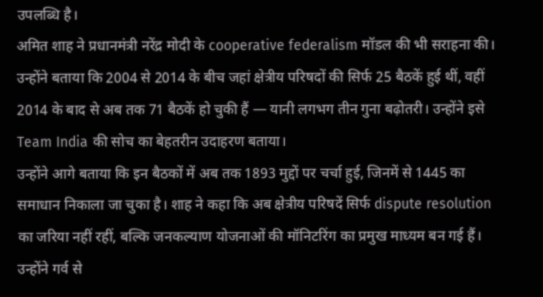उपलब्धि है।
अमित शाह ने प्रधानमंत्री नरेंद्र मोदी के cooperative federalism मॉडल की भी सराहना की। उन्होंने बताया कि 2004 से 2014 के बीच जहां क्षेत्रीय परिषदों की सिर्फ 25 बैठकें हुई थीं, वहीं 2014 के बाद से अब तक 71 बैठकें हो चुकी हैं — यानी लगभग तीन गुना बढ़ोतरी। उन्होंने इसे Team India की सोच का बेहतरीन उदाहरण बताया।
उन्होंने आगे बताया कि इन बैठकों में अब तक 1893 मुद्दों पर चर्चा हुई, जिनमें से 1445 का समाधान निकाला जा चुका है। शाह ने कहा कि अब क्षेत्रीय परिषदें सिर्फ dispute resolution का जरिया नहीं रहीं, बल्कि जनकल्याण योजनाओं की मॉनिटरिंग का प्रमुख माध्यम बन गई हैं। उन्होंने गर्व से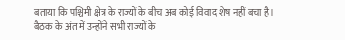बताया कि पश्चिमी क्षेत्र के राज्यों के बीच अब कोई विवाद शेष नहीं बचा है।
बैठक के अंत में उन्होंने सभी राज्यों के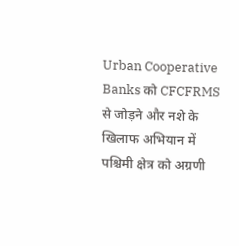Urban Cooperative Banks को CFCFRMS से जोड़ने और नशे के खिलाफ अभियान में पश्चिमी क्षेत्र को अग्रणी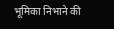भूमिका निभाने की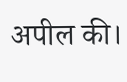अपील की।